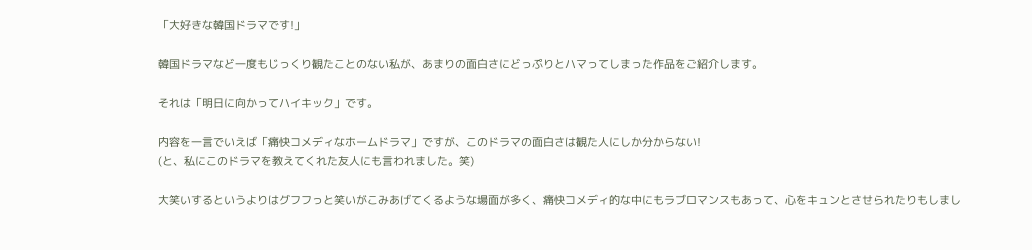「大好きな韓国ドラマです!」

韓国ドラマなど一度もじっくり観たことのない私が、あまりの面白さにどっぷりとハマってしまった作品をご紹介します。

それは「明日に向かってハイキック」です。

内容を一言でいえば「痛快コメディなホームドラマ」ですが、このドラマの面白さは観た人にしか分からない!
(と、私にこのドラマを教えてくれた友人にも言われました。笑)

大笑いするというよりはグフフっと笑いがこみあげてくるような場面が多く、痛快コメディ的な中にもラブロマンスもあって、心をキュンとさせられたりもしまし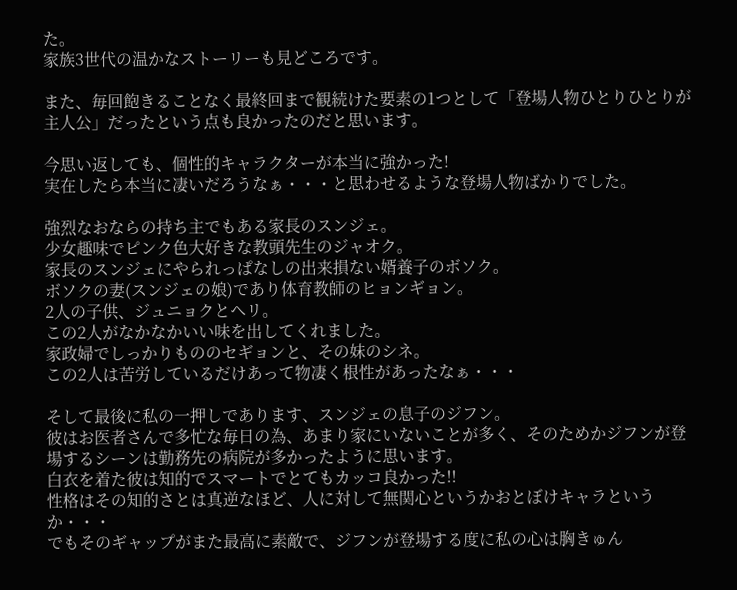た。
家族3世代の温かなストーリーも見どころです。

また、毎回飽きることなく最終回まで観続けた要素の1つとして「登場人物ひとりひとりが主人公」だったという点も良かったのだと思います。

今思い返しても、個性的キャラクターが本当に強かった!
実在したら本当に凄いだろうなぁ・・・と思わせるような登場人物ばかりでした。

強烈なおならの持ち主でもある家長のスンジェ。
少女趣味でピンク色大好きな教頭先生のジャオク。
家長のスンジェにやられっぱなしの出来損ない婿養子のボソク。
ボソクの妻(スンジェの娘)であり体育教師のヒョンギョン。
2人の子供、ジュニョクとヘリ。
この2人がなかなかいい味を出してくれました。
家政婦でしっかりもののセギョンと、その妹のシネ。
この2人は苦労しているだけあって物凄く根性があったなぁ・・・

そして最後に私の一押しであります、スンジェの息子のジフン。
彼はお医者さんで多忙な毎日の為、あまり家にいないことが多く、そのためかジフンが登場するシーンは勤務先の病院が多かったように思います。
白衣を着た彼は知的でスマートでとてもカッコ良かった!!
性格はその知的さとは真逆なほど、人に対して無関心というかおとぼけキャラというか・・・
でもそのギャップがまた最高に素敵で、ジフンが登場する度に私の心は胸きゅん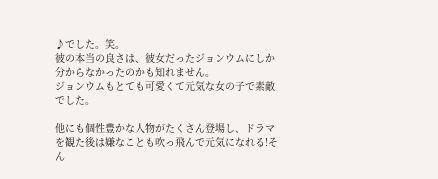♪でした。笑。
彼の本当の良さは、彼女だったジョンウムにしか分からなかったのかも知れません。
ジョンウムもとても可愛くて元気な女の子で素敵でした。

他にも個性豊かな人物がたくさん登場し、ドラマを観た後は嫌なことも吹っ飛んで元気になれる!そん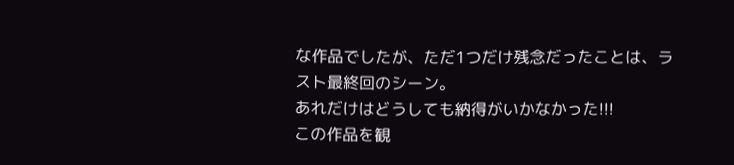な作品でしたが、ただ1つだけ残念だったことは、ラスト最終回のシーン。
あれだけはどうしても納得がいかなかった!!!
この作品を観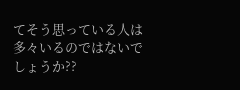てそう思っている人は多々いるのではないでしょうか??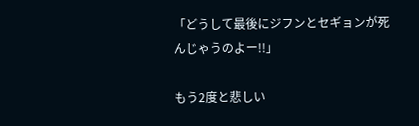「どうして最後にジフンとセギョンが死んじゃうのよー!!」

もう2度と悲しい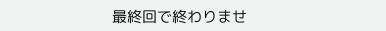最終回で終わりませ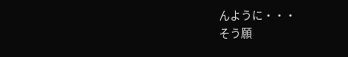んように・・・
そう願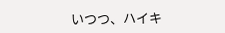いつつ、ハイキ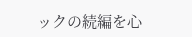ックの続編を心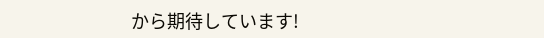から期待しています!